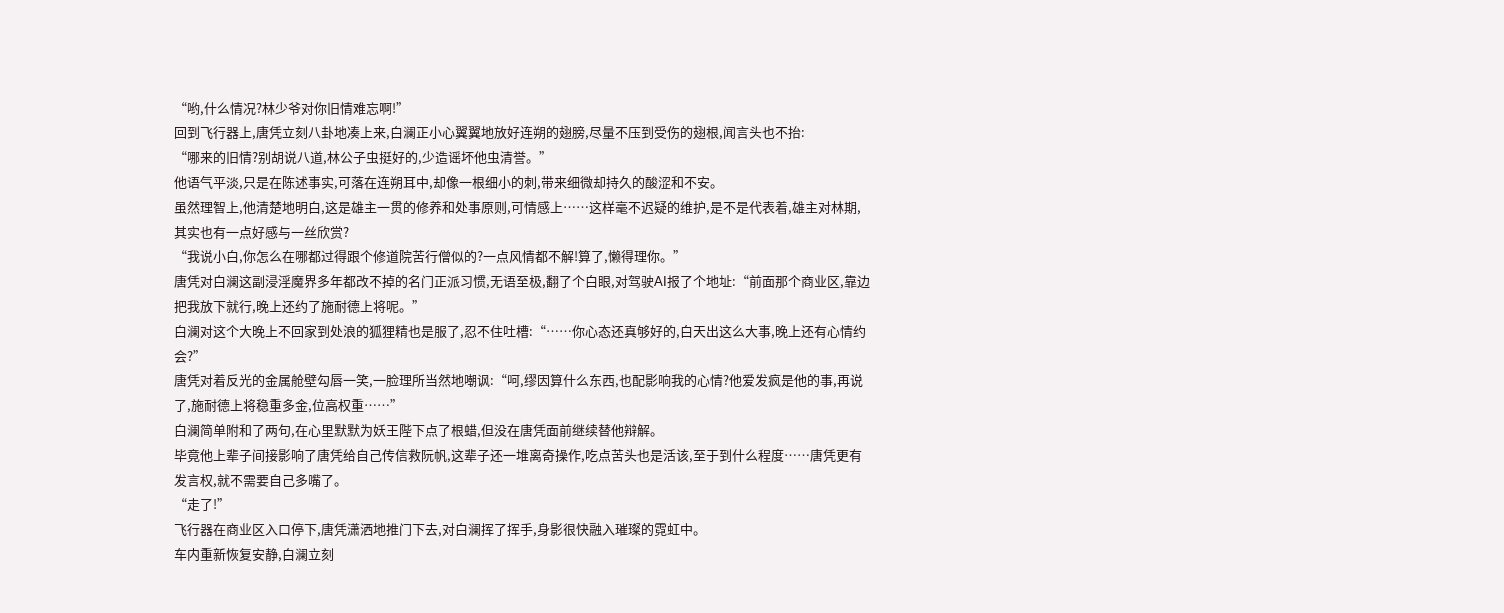“哟,什么情况?林少爷对你旧情难忘啊!”
回到飞行器上,唐凭立刻八卦地凑上来,白澜正小心翼翼地放好连朔的翅膀,尽量不压到受伤的翅根,闻言头也不抬:
“哪来的旧情?别胡说八道,林公子虫挺好的,少造谣坏他虫清誉。”
他语气平淡,只是在陈述事实,可落在连朔耳中,却像一根细小的刺,带来细微却持久的酸涩和不安。
虽然理智上,他清楚地明白,这是雄主一贯的修养和处事原则,可情感上……这样毫不迟疑的维护,是不是代表着,雄主对林期,其实也有一点好感与一丝欣赏?
“我说小白,你怎么在哪都过得跟个修道院苦行僧似的?一点风情都不解!算了,懒得理你。”
唐凭对白澜这副浸淫魔界多年都改不掉的名门正派习惯,无语至极,翻了个白眼,对驾驶AI报了个地址:“前面那个商业区,靠边把我放下就行,晚上还约了施耐德上将呢。”
白澜对这个大晚上不回家到处浪的狐狸精也是服了,忍不住吐槽:“……你心态还真够好的,白天出这么大事,晚上还有心情约会?”
唐凭对着反光的金属舱壁勾唇一笑,一脸理所当然地嘲讽:“呵,缪因算什么东西,也配影响我的心情?他爱发疯是他的事,再说了,施耐德上将稳重多金,位高权重……”
白澜简单附和了两句,在心里默默为妖王陛下点了根蜡,但没在唐凭面前继续替他辩解。
毕竟他上辈子间接影响了唐凭给自己传信救阮帆,这辈子还一堆离奇操作,吃点苦头也是活该,至于到什么程度……唐凭更有发言权,就不需要自己多嘴了。
“走了!”
飞行器在商业区入口停下,唐凭潇洒地推门下去,对白澜挥了挥手,身影很快融入璀璨的霓虹中。
车内重新恢复安静,白澜立刻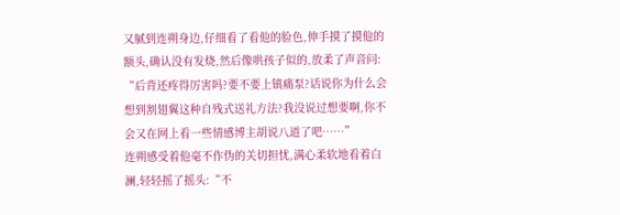又腻到连朔身边,仔细看了看他的脸色,伸手摸了摸他的额头,确认没有发烧,然后像哄孩子似的,放柔了声音问:
“后背还疼得厉害吗?要不要上镇痛泵?话说你为什么会想到割翅翼这种自残式送礼方法?我没说过想要啊,你不会又在网上看一些情感博主胡说八道了吧……”
连朔感受着他毫不作伪的关切担忧,满心柔软地看着白澜,轻轻摇了摇头:“不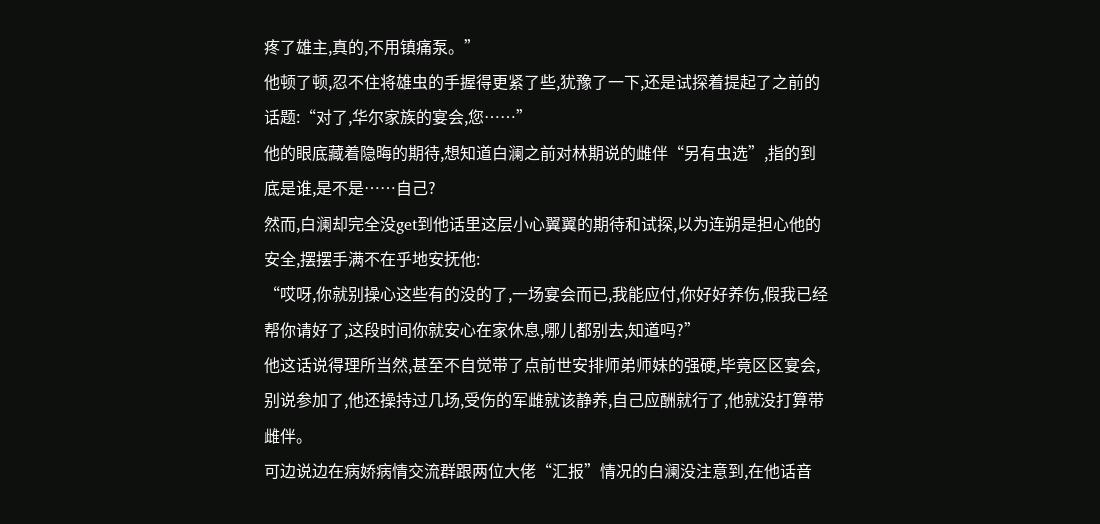疼了雄主,真的,不用镇痛泵。”
他顿了顿,忍不住将雄虫的手握得更紧了些,犹豫了一下,还是试探着提起了之前的话题:“对了,华尔家族的宴会,您……”
他的眼底藏着隐晦的期待,想知道白澜之前对林期说的雌伴“另有虫选”,指的到底是谁,是不是……自己?
然而,白澜却完全没get到他话里这层小心翼翼的期待和试探,以为连朔是担心他的安全,摆摆手满不在乎地安抚他:
“哎呀,你就别操心这些有的没的了,一场宴会而已,我能应付,你好好养伤,假我已经帮你请好了,这段时间你就安心在家休息,哪儿都别去,知道吗?”
他这话说得理所当然,甚至不自觉带了点前世安排师弟师妹的强硬,毕竟区区宴会,别说参加了,他还操持过几场,受伤的军雌就该静养,自己应酬就行了,他就没打算带雌伴。
可边说边在病娇病情交流群跟两位大佬“汇报”情况的白澜没注意到,在他话音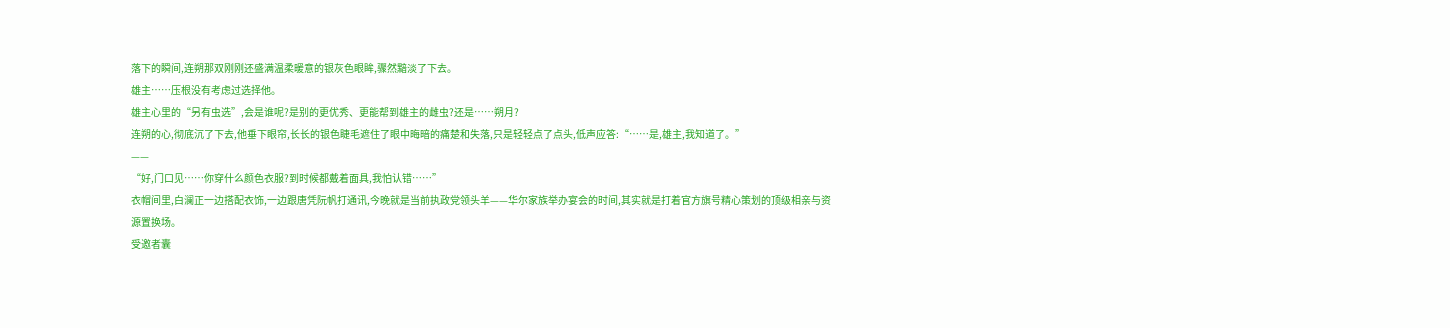落下的瞬间,连朔那双刚刚还盛满温柔暖意的银灰色眼眸,骤然黯淡了下去。
雄主……压根没有考虑过选择他。
雄主心里的“另有虫选”,会是谁呢?是别的更优秀、更能帮到雄主的雌虫?还是……朔月?
连朔的心,彻底沉了下去,他垂下眼帘,长长的银色睫毛遮住了眼中晦暗的痛楚和失落,只是轻轻点了点头,低声应答:“……是,雄主,我知道了。”
——
“好,门口见……你穿什么颜色衣服?到时候都戴着面具,我怕认错……”
衣帽间里,白澜正一边搭配衣饰,一边跟唐凭阮帆打通讯,今晚就是当前执政党领头羊——华尔家族举办宴会的时间,其实就是打着官方旗号精心策划的顶级相亲与资源置换场。
受邀者囊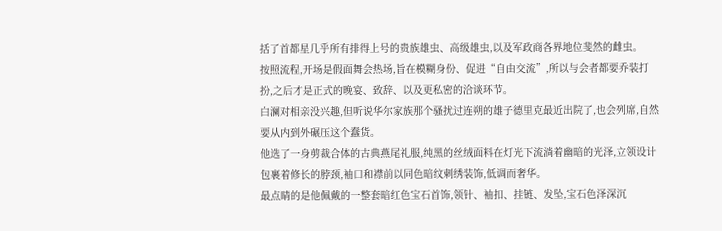括了首都星几乎所有排得上号的贵族雄虫、高级雄虫,以及军政商各界地位斐然的雌虫。
按照流程,开场是假面舞会热场,旨在模糊身份、促进“自由交流”,所以与会者都要乔装打扮,之后才是正式的晚宴、致辞、以及更私密的洽谈环节。
白澜对相亲没兴趣,但听说华尔家族那个骚扰过连朔的雄子德里克最近出院了,也会列席,自然要从内到外碾压这个蠢货。
他选了一身剪裁合体的古典燕尾礼服,纯黑的丝绒面料在灯光下流淌着幽暗的光泽,立领设计包裹着修长的脖颈,袖口和襟前以同色暗纹刺绣装饰,低调而奢华。
最点睛的是他佩戴的一整套暗红色宝石首饰,领针、袖扣、挂链、发坠,宝石色泽深沉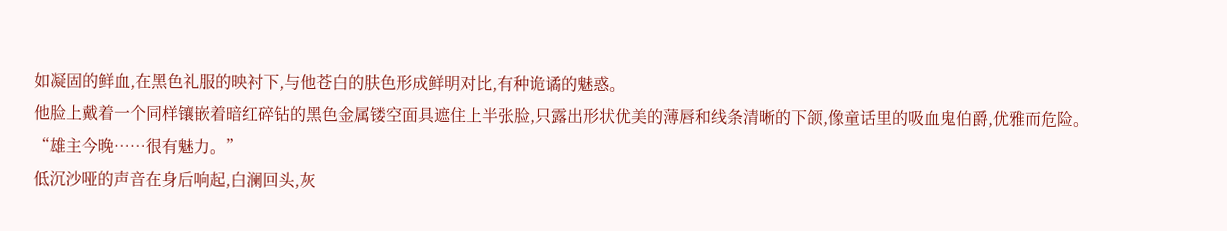如凝固的鲜血,在黑色礼服的映衬下,与他苍白的肤色形成鲜明对比,有种诡谲的魅惑。
他脸上戴着一个同样镶嵌着暗红碎钻的黑色金属镂空面具遮住上半张脸,只露出形状优美的薄唇和线条清晰的下颌,像童话里的吸血鬼伯爵,优雅而危险。
“雄主今晚……很有魅力。”
低沉沙哑的声音在身后响起,白澜回头,灰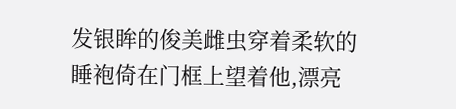发银眸的俊美雌虫穿着柔软的睡袍倚在门框上望着他,漂亮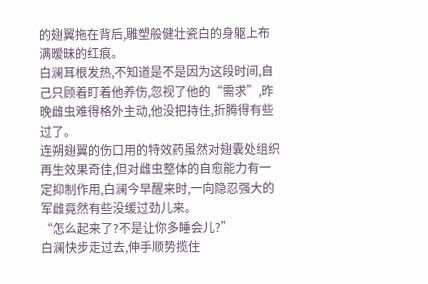的翅翼拖在背后,雕塑般健壮瓷白的身躯上布满暧昧的红痕。
白澜耳根发热,不知道是不是因为这段时间,自己只顾着盯着他养伤,忽视了他的“需求”,昨晚雌虫难得格外主动,他没把持住,折腾得有些过了。
连朔翅翼的伤口用的特效药虽然对翅囊处组织再生效果奇佳,但对雌虫整体的自愈能力有一定抑制作用,白澜今早醒来时,一向隐忍强大的军雌竟然有些没缓过劲儿来。
“怎么起来了?不是让你多睡会儿?”
白澜快步走过去,伸手顺势揽住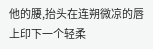他的腰,抬头在连朔微凉的唇上印下一个轻柔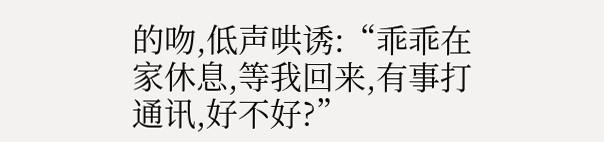的吻,低声哄诱:“乖乖在家休息,等我回来,有事打通讯,好不好?”